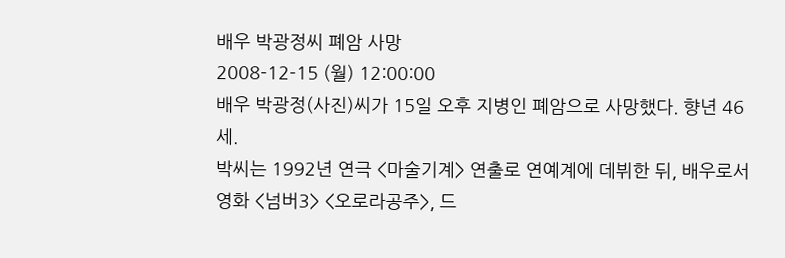배우 박광정씨 폐암 사망
2008-12-15 (월) 12:00:00
배우 박광정(사진)씨가 15일 오후 지병인 폐암으로 사망했다. 향년 46세.
박씨는 1992년 연극 <마술기계> 연출로 연예계에 데뷔한 뒤, 배우로서 영화 <넘버3> <오로라공주>, 드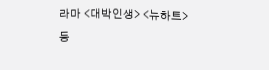라마 <대박인생> <뉴하트> 등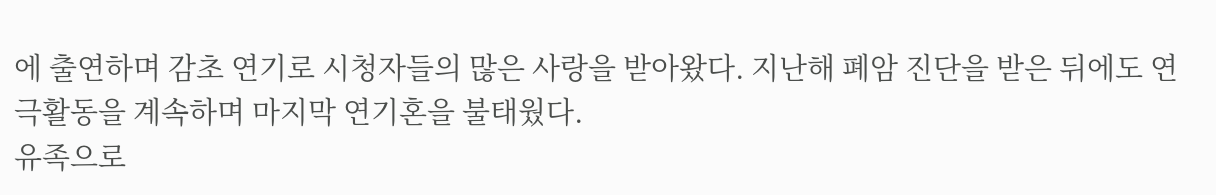에 출연하며 감초 연기로 시청자들의 많은 사랑을 받아왔다. 지난해 폐암 진단을 받은 뒤에도 연극활동을 계속하며 마지막 연기혼을 불태웠다.
유족으로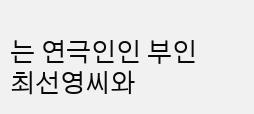는 연극인인 부인 최선영씨와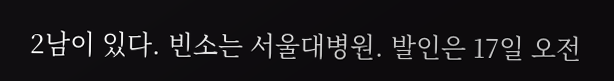2남이 있다. 빈소는 서울대병원. 발인은 17일 오전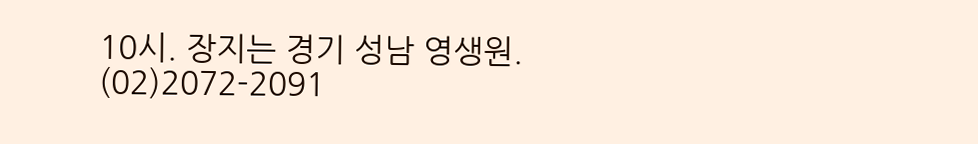10시. 장지는 경기 성남 영생원. (02)2072-2091